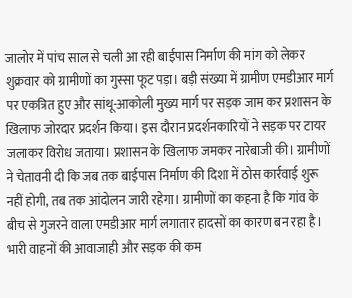जालोर में पांच साल से चली आ रही बाईपास निर्माण की मांग को लेकर शुक्रवार को ग्रामीणों का गुस्सा फूट पड़ा। बड़ी संख्या में ग्रामीण एमडीआर मार्ग पर एकत्रित हुए और सांथू-आकोली मुख्य मार्ग पर सड़क जाम कर प्रशासन के खिलाफ जोरदार प्रदर्शन किया। इस दौरान प्रदर्शनकारियों ने सड़क पर टायर जलाकर विरोध जताया। प्रशासन के खिलाफ जमकर नारेबाजी की। ग्रामीणों ने चेतावनी दी कि जब तक बाईपास निर्माण की दिशा में ठोस कार्रवाई शुरू नहीं होगी, तब तक आंदोलन जारी रहेगा। ग्रामीणों का कहना है कि गांव के बीच से गुजरने वाला एमडीआर मार्ग लगातार हादसों का कारण बन रहा है। भारी वाहनों की आवाजाही और सड़क की कम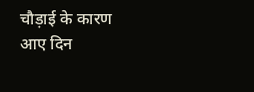चौड़ाई के कारण आए दिन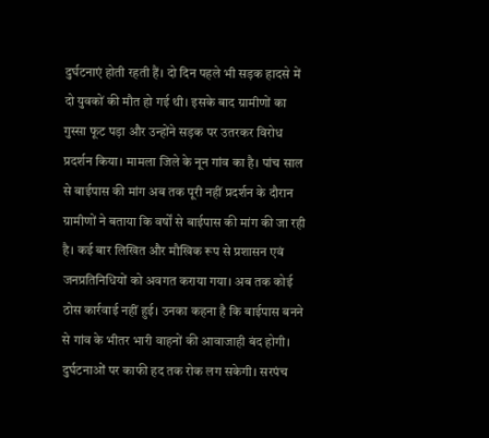दुर्घटनाएं होती रहती हैं। दो दिन पहले भी सड़क हादसे में दो युवकों की मौत हो गई थी। इसके बाद ग्रामीणों का गुस्सा फूट पड़ा और उन्होंने सड़क पर उतरकर विरोध प्रदर्शन किया। मामला जिले के नून गांव का है। पांच साल से बाईपास की मांग अब तक पूरी नहीं प्रदर्शन के दौरान ग्रामीणों ने बताया कि वर्षों से बाईपास की मांग की जा रही है। कई बार लिखित और मौखिक रूप से प्रशासन एवं जनप्रतिनिधियों को अवगत कराया गया। अब तक कोई ठोस कार्रवाई नहीं हुई। उनका कहना है कि बाईपास बनने से गांव के भीतर भारी वाहनों की आवाजाही बंद होगी। दुर्घटनाओं पर काफी हद तक रोक लग सकेगी। सरपंच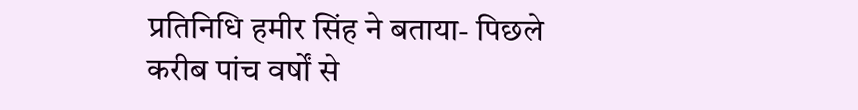प्रतिनिधि हमीर सिंह ने बताया- पिछले करीब पांच वर्षों से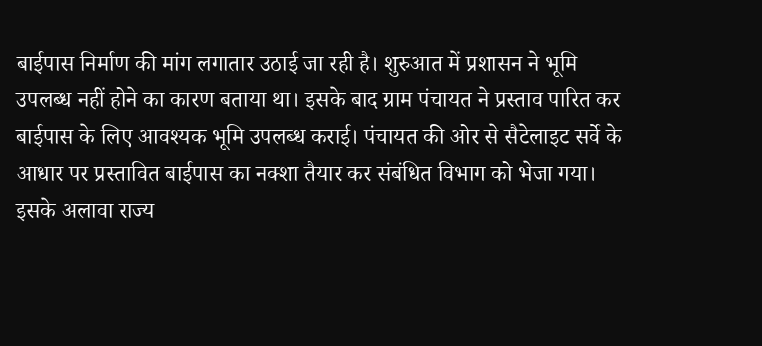बाईपास निर्माण की मांग लगातार उठाई जा रही है। शुरुआत में प्रशासन ने भूमि उपलब्ध नहीं होने का कारण बताया था। इसके बाद ग्राम पंचायत ने प्रस्ताव पारित कर बाईपास के लिए आवश्यक भूमि उपलब्ध कराई। पंचायत की ओर से सैटेलाइट सर्वे के आधार पर प्रस्तावित बाईपास का नक्शा तैयार कर संबंधित विभाग को भेजा गया। इसके अलावा राज्य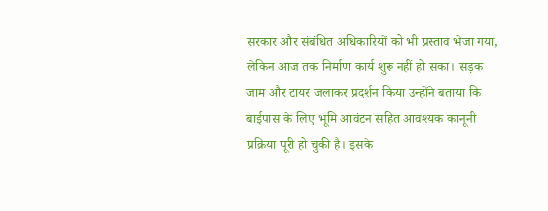सरकार और संबंधित अधिकारियों को भी प्रस्ताव भेजा गया, लेकिन आज तक निर्माण कार्य शुरू नहीं हो सका। सड़क जाम और टायर जलाकर प्रदर्शन किया उन्होंने बताया कि बाईपास के लिए भूमि आवंटन सहित आवश्यक कानूनी प्रक्रिया पूरी हो चुकी है। इसके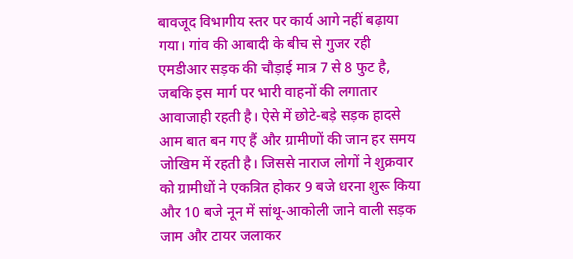बावजूद विभागीय स्तर पर कार्य आगे नहीं बढ़ाया गया। गांव की आबादी के बीच से गुजर रही एमडीआर सड़क की चौड़ाई मात्र 7 से 8 फुट है, जबकि इस मार्ग पर भारी वाहनों की लगातार आवाजाही रहती है। ऐसे में छोटे-बड़े सड़क हादसे आम बात बन गए हैं और ग्रामीणों की जान हर समय जोखिम में रहती है। जिससे नाराज लोगों ने शुक्रवार को ग्रामीधों ने एकत्रित होकर 9 बजे धरना शुरू किया और 10 बजे नून में सांथू-आकोली जाने वाली सड़क जाम और टायर जलाकर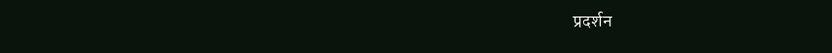प्रदर्शन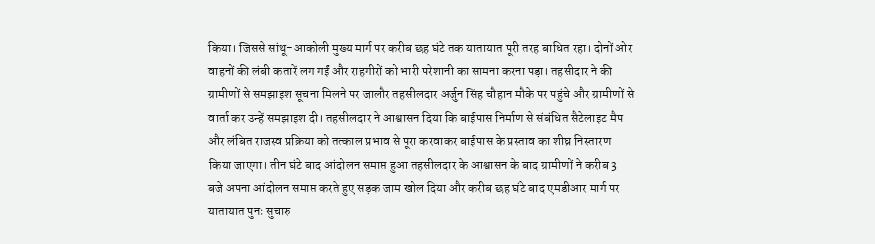किया। जिससे सांथू-आकोली मुख्य मार्ग पर करीब छह घंटे तक यातायात पूरी तरह बाधित रहा। दोनों ओर वाहनों की लंबी कतारें लग गईं और राहगीरों को भारी परेशानी का सामना करना पड़ा। तहसीदार ने की ग्रामीणों से समझाइश सूचना मिलने पर जालौर तहसीलदार अर्जुन सिंह चौहान मौके पर पहुंचे और ग्रामीणों से वार्ता कर उन्हें समझाइश दी। तहसीलदार ने आश्वासन दिया कि बाईपास निर्माण से संबंधित सैटेलाइट मैप और लंबित राजस्व प्रक्रिया को तत्काल प्रभाव से पूरा करवाकर बाईपास के प्रस्ताव का शीघ्र निस्तारण किया जाएगा। तीन घंटे बाद आंदोलन समाप्त हुआ तहसीलदार के आश्वासन के बाद ग्रामीणों ने करीब 3 बजे अपना आंदोलन समाप्त करते हुए सड़क जाम खोल दिया और करीब छह घंटे बाद एमडीआर मार्ग पर यातायात पुनः सुचारु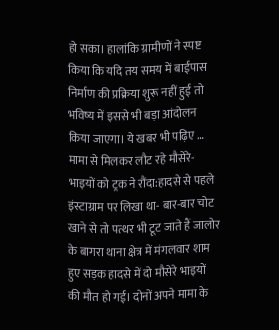हो सका। हालांकि ग्रामीणों ने स्पष्ट किया कि यदि तय समय में बाईपास निर्माण की प्रक्रिया शुरू नहीं हुई तो भविष्य में इससे भी बड़ा आंदोलन किया जाएगा। ये खबर भी पढ़िए … मामा से मिलकर लौट रहे मौसेरे-भाइयों को ट्रक ने रौंदा:हादसे से पहले इंस्टाग्राम पर लिखा था- बार-बार चोट खाने से तो पत्थर भी टूट जाते हैं जालोर के बागरा थाना क्षेत्र में मंगलवार शाम हुए सड़क हादसे में दो मौसेरे भाइयों की मौत हो गई। दोनों अपने मामा के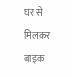घर से मिलकर बाइक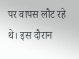पर वापस लौट रहे थे। इस दौरान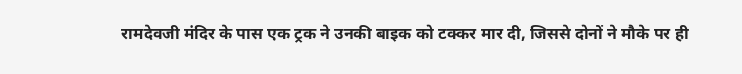रामदेवजी मंदिर के पास एक ट्रक ने उनकी बाइक को टक्कर मार दी, जिससे दोनों ने मौके पर ही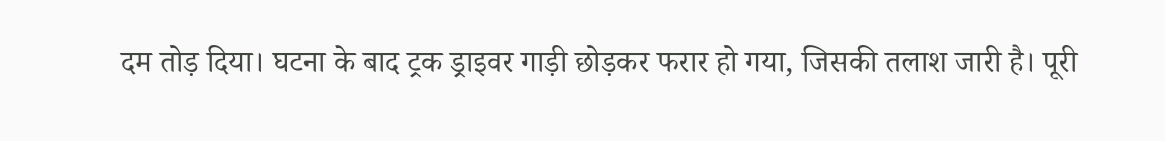दम तोड़ दिया। घटना के बाद ट्रक ड्राइवर गाड़ी छोड़कर फरार हो गया, जिसकी तलाश जारी है। पूरी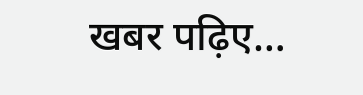खबर पढ़िए…